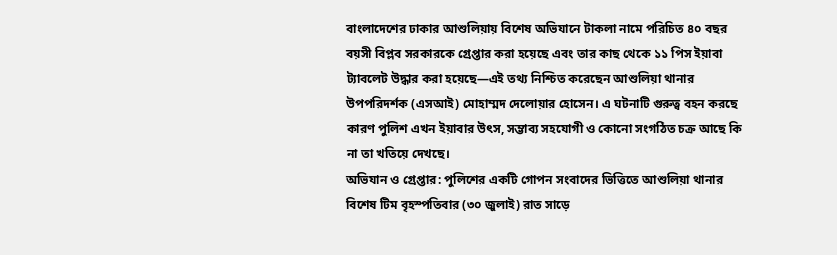বাংলাদেশের ঢাকার আশুলিয়ায় বিশেষ অভিযানে টাকলা নামে পরিচিত ৪০ বছর বয়সী বিপ্লব সরকারকে গ্রেপ্তার করা হয়েছে এবং তার কাছ থেকে ১১ পিস ইয়াবা ট্যাবলেট উদ্ধার করা হয়েছে—এই তথ্য নিশ্চিত করেছেন আশুলিয়া থানার উপপরিদর্শক (এসআই) মোহাম্মদ দেলোয়ার হোসেন। এ ঘটনাটি গুরুত্ব বহন করছে কারণ পুলিশ এখন ইয়াবার উৎস, সম্ভাব্য সহযোগী ও কোনো সংগঠিত চক্র আছে কি না তা খতিয়ে দেখছে।
অভিযান ও গ্রেপ্তার: পুলিশের একটি গোপন সংবাদের ভিত্তিতে আশুলিয়া থানার বিশেষ টিম বৃহস্পতিবার (৩০ জুলাই) রাত সাড়ে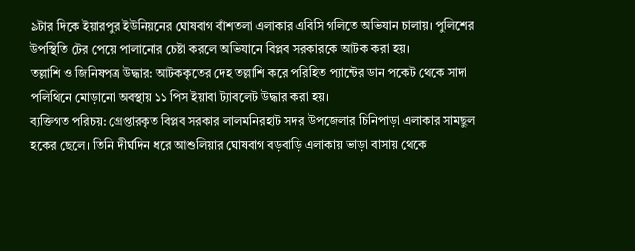৯টার দিকে ইয়ারপুর ইউনিয়নের ঘোষবাগ বাঁশতলা এলাকার এবিসি গলিতে অভিযান চালায়। পুলিশের উপস্থিতি টের পেয়ে পালানোর চেষ্টা করলে অভিযানে বিপ্লব সরকারকে আটক করা হয়।
তল্লাশি ও জিনিষপত্র উদ্ধার: আটককৃতের দেহ তল্লাশি করে পরিহিত প্যান্টের ডান পকেট থেকে সাদা পলিথিনে মোড়ানো অবস্থায় ১১ পিস ইয়াবা ট্যাবলেট উদ্ধার করা হয়।
ব্যক্তিগত পরিচয়: গ্রেপ্তারকৃত বিপ্লব সরকার লালমনিরহাট সদর উপজেলার চিনিপাড়া এলাকার সামছুল হকের ছেলে। তিনি দীর্ঘদিন ধরে আশুলিয়ার ঘোষবাগ বড়বাড়ি এলাকায় ভাড়া বাসায় থেকে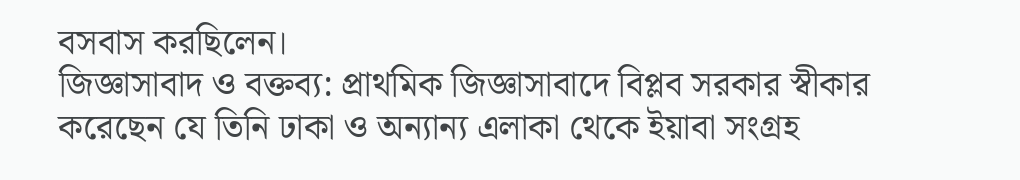বসবাস করছিলেন।
জিজ্ঞাসাবাদ ও বক্তব্য: প্রাথমিক জিজ্ঞাসাবাদে বিপ্লব সরকার স্বীকার করেছেন যে তিনি ঢাকা ও অন্যান্য এলাকা থেকে ইয়াবা সংগ্রহ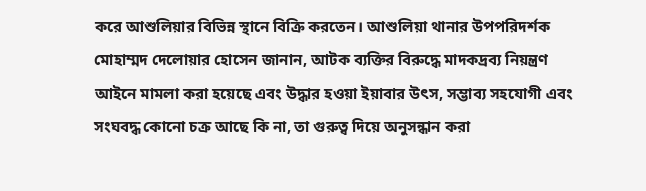করে আশুলিয়ার বিভিন্ন স্থানে বিক্রি করতেন। আশুলিয়া থানার উপপরিদর্শক মোহাম্মদ দেলোয়ার হোসেন জানান, আটক ব্যক্তির বিরুদ্ধে মাদকদ্রব্য নিয়ন্ত্রণ আইনে মামলা করা হয়েছে এবং উদ্ধার হওয়া ইয়াবার উৎস, সম্ভাব্য সহযোগী এবং সংঘবদ্ধ কোনো চক্র আছে কি না, তা গুরুত্ব দিয়ে অনুসন্ধান করা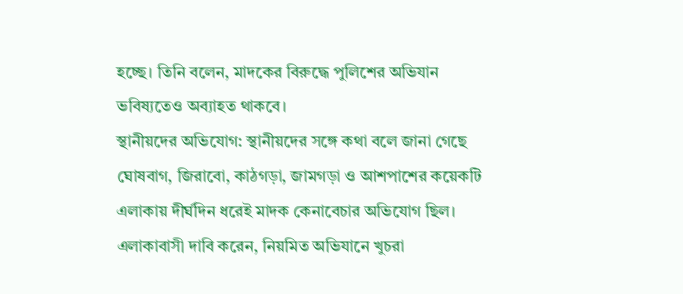হচ্ছে। তিনি বলেন, মাদকের বিরুদ্ধে পুলিশের অভিযান ভবিষ্যতেও অব্যাহত থাকবে।
স্থানীয়দের অভিযোগ: স্থানীয়দের সঙ্গে কথা বলে জানা গেছে ঘোষবাগ, জিরাবো, কাঠগড়া, জামগড়া ও আশপাশের কয়েকটি এলাকায় দীর্ঘদিন ধরেই মাদক কেনাবেচার অভিযোগ ছিল। এলাকাবাসী দাবি করেন, নিয়মিত অভিযানে খুচরা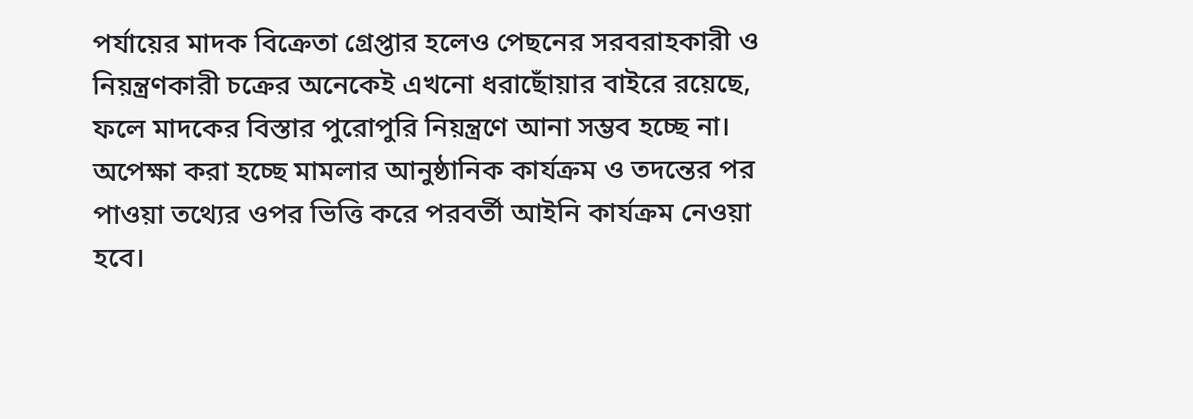পর্যায়ের মাদক বিক্রেতা গ্রেপ্তার হলেও পেছনের সরবরাহকারী ও নিয়ন্ত্রণকারী চক্রের অনেকেই এখনো ধরাছোঁয়ার বাইরে রয়েছে, ফলে মাদকের বিস্তার পুরোপুরি নিয়ন্ত্রণে আনা সম্ভব হচ্ছে না।
অপেক্ষা করা হচ্ছে মামলার আনুষ্ঠানিক কার্যক্রম ও তদন্তের পর পাওয়া তথ্যের ওপর ভিত্তি করে পরবর্তী আইনি কার্যক্রম নেওয়া হবে।